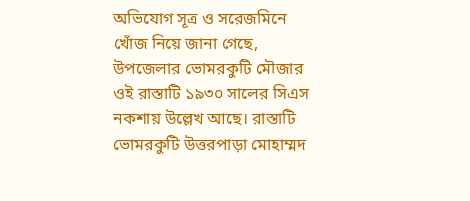অভিযোগ সূত্র ও সরেজমিনে খোঁজ নিয়ে জানা গেছে, উপজেলার ভোমরকুটি মৌজার ওই রাস্তাটি ১৯৩০ সালের সিএস নকশায় উল্লেখ আছে। রাস্তাটি ভোমরকুটি উত্তরপাড়া মোহাম্মদ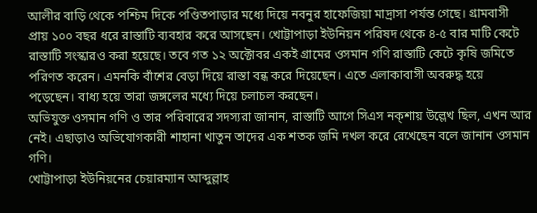আলীর বাড়ি থেকে পশ্চিম দিকে পণ্ডিতপাড়ার মধ্যে দিয়ে নবনুর হাফেজিয়া মাদ্রাসা পর্যন্ত গেছে। গ্রামবাসী প্রায় ১০০ বছর ধরে রাস্তাটি ব্যবহার করে আসছেন। খোট্টাপাড়া ইউনিয়ন পরিষদ থেকে ৪-৫ বার মাটি কেটে রাস্তাটি সংস্কারও করা হয়েছে। তবে গত ১২ অক্টোবর একই গ্রামের ওসমান গণি রাস্তাটি কেটে কৃষি জমিতে পরিণত করেন। এমনকি বাঁশের বেড়া দিয়ে রাস্তা বন্ধ করে দিয়েছেন। এতে এলাকাবাসী অবরুদ্ধ হয়ে পড়েছেন। বাধ্য হয়ে তারা জঙ্গলের মধ্যে দিয়ে চলাচল করছেন।
অভিযুক্ত ওসমান গণি ও তার পরিবারের সদস্যরা জানান, রাস্তাটি আগে সিএস নক্শায় উল্লেখ ছিল, এখন আর নেই। এছাড়াও অভিযোগকারী শাহানা খাতুন তাদের এক শতক জমি দখল করে রেখেছেন বলে জানান ওসমান গণি।
খোট্টাপাড়া ইউনিয়নের চেয়ারম্যান আব্দুল্লাহ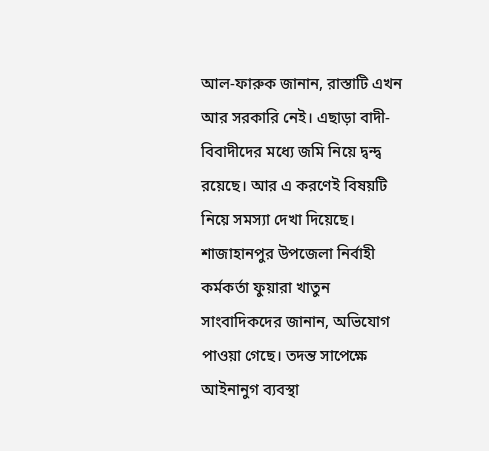আল-ফারুক জানান, রাস্তাটি এখন আর সরকারি নেই। এছাড়া বাদী-বিবাদীদের মধ্যে জমি নিয়ে দ্বন্দ্ব রয়েছে। আর এ করণেই বিষয়টি নিয়ে সমস্যা দেখা দিয়েছে।
শাজাহানপুর উপজেলা নির্বাহী কর্মকর্তা ফুয়ারা খাতুন সাংবাদিকদের জানান, অভিযোগ পাওয়া গেছে। তদন্ত সাপেক্ষে আইনানুগ ব্যবস্থা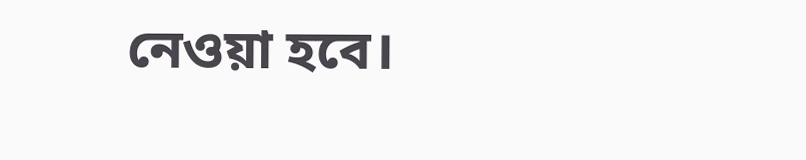নেওয়া হবে।